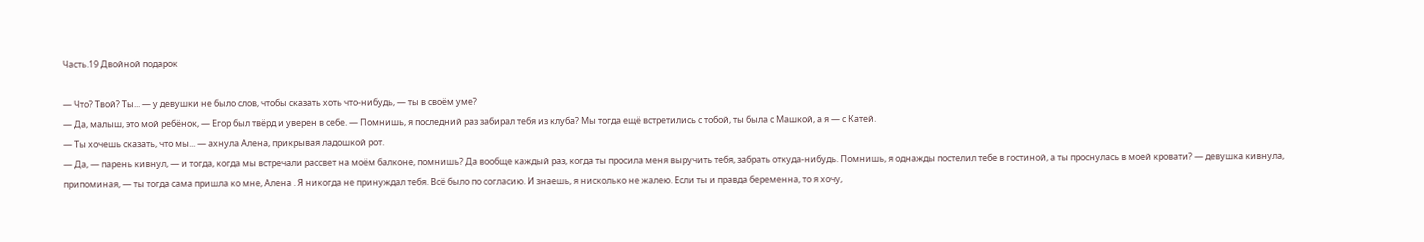Часть.19 Двойной подарок

— Что? Твой? Ты... — у девушки не было слов, чтобы сказать хоть что-нибудь, — ты в своём уме?
— Да, малыш, это мой ребёнок, — Егор был твёрд и уверен в себе. — Помнишь, я последний раз забирал тебя из клуба? Мы тогда ещё встретились с тобой, ты была с Машкой, а я — с Катей.
— Ты хочешь сказать, что мы... — ахнула Алена, прикрывая ладошкой рот.
— Да, — парень кивнул, — и тогда, когда мы встречали рассвет на моём балконе, помнишь? Да вообще каждый раз, когда ты просила меня выручить тебя, забрать откуда-нибудь. Помнишь, я однажды постелил тебе в гостиной, а ты проснулась в моей кровати? — девушка кивнула, припоминая, — ты тогда сама пришла ко мне, Алена . Я никогда не принуждал тебя. Всё было по согласию. И знаешь, я нисколько не жалею. Если ты и правда беременна, то я хочу,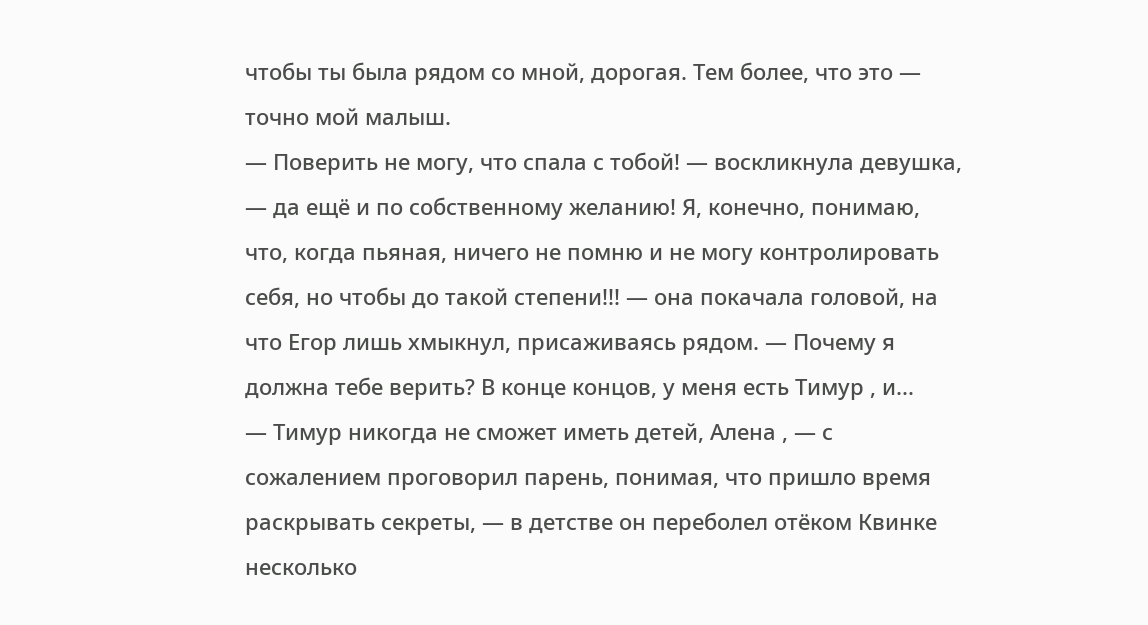чтобы ты была рядом со мной, дорогая. Тем более, что это — точно мой малыш.
— Поверить не могу, что спала с тобой! — воскликнула девушка, — да ещё и по собственному желанию! Я, конечно, понимаю, что, когда пьяная, ничего не помню и не могу контролировать себя, но чтобы до такой степени!!! — она покачала головой, на что Егор лишь хмыкнул, присаживаясь рядом. — Почему я должна тебе верить? В конце концов, у меня есть Тимур , и...
— Тимур никогда не сможет иметь детей, Алена , — с сожалением проговорил парень, понимая, что пришло время раскрывать секреты, — в детстве он переболел отёком Квинке несколько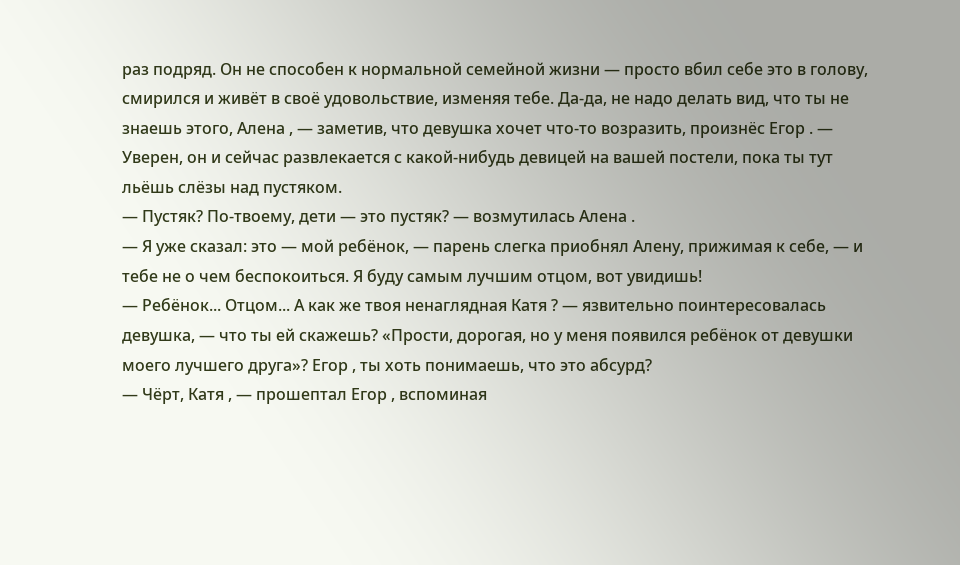раз подряд. Он не способен к нормальной семейной жизни — просто вбил себе это в голову, смирился и живёт в своё удовольствие, изменяя тебе. Да-да, не надо делать вид, что ты не знаешь этого, Алена , — заметив, что девушка хочет что-то возразить, произнёс Егор . — Уверен, он и сейчас развлекается с какой-нибудь девицей на вашей постели, пока ты тут льёшь слёзы над пустяком.
— Пустяк? По-твоему, дети — это пустяк? — возмутилась Алена .
— Я уже сказал: это — мой ребёнок, — парень слегка приобнял Алену, прижимая к себе, — и тебе не о чем беспокоиться. Я буду самым лучшим отцом, вот увидишь!
— Ребёнок... Отцом... А как же твоя ненаглядная Катя ? — язвительно поинтересовалась девушка, — что ты ей скажешь? «Прости, дорогая, но у меня появился ребёнок от девушки моего лучшего друга»? Егор , ты хоть понимаешь, что это абсурд?
— Чёрт, Катя , — прошептал Егор , вспоминая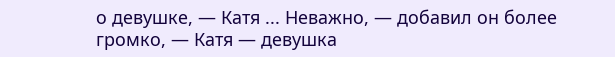о девушке, — Катя ... Неважно, — добавил он более громко, — Катя — девушка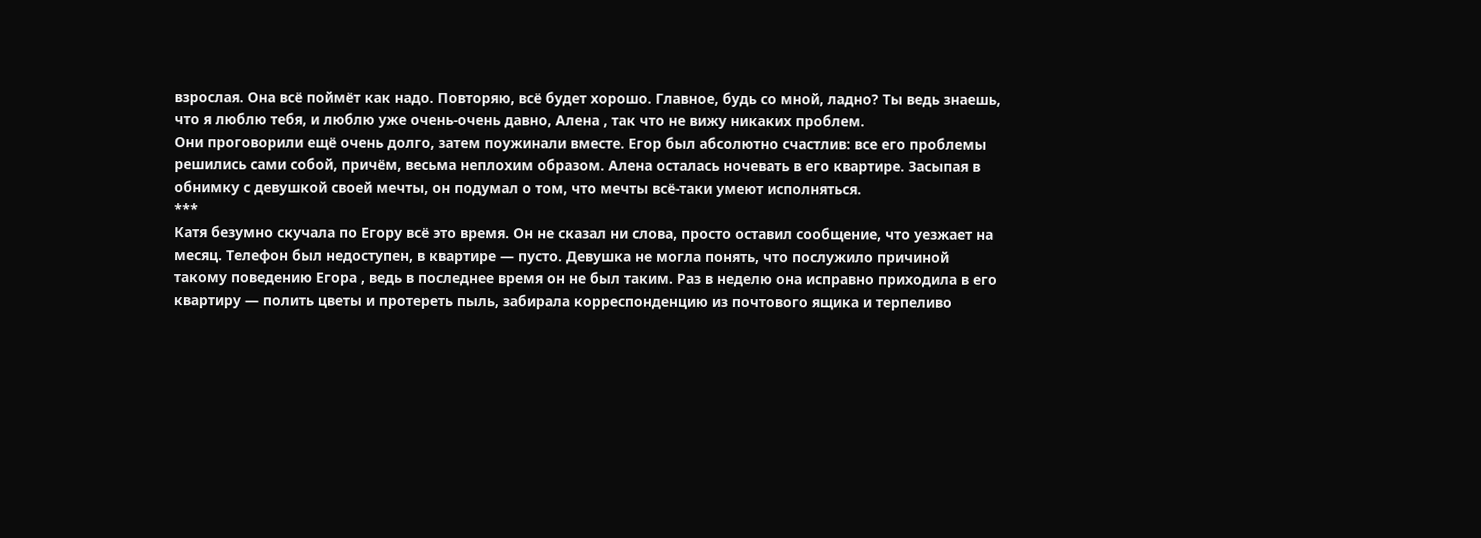взрослая. Она всё поймёт как надо. Повторяю, всё будет хорошо. Главное, будь со мной, ладно? Ты ведь знаешь, что я люблю тебя, и люблю уже очень-очень давно, Алена , так что не вижу никаких проблем.
Они проговорили ещё очень долго, затем поужинали вместе. Егор был абсолютно счастлив: все его проблемы решились сами собой, причём, весьма неплохим образом. Алена осталась ночевать в его квартире. Засыпая в обнимку с девушкой своей мечты, он подумал о том, что мечты всё-таки умеют исполняться.
***
Катя безумно скучала по Егору всё это время. Он не сказал ни слова, просто оставил сообщение, что уезжает на месяц. Телефон был недоступен, в квартире — пусто. Девушка не могла понять, что послужило причиной такому поведению Егора , ведь в последнее время он не был таким. Раз в неделю она исправно приходила в его квартиру — полить цветы и протереть пыль, забирала корреспонденцию из почтового ящика и терпеливо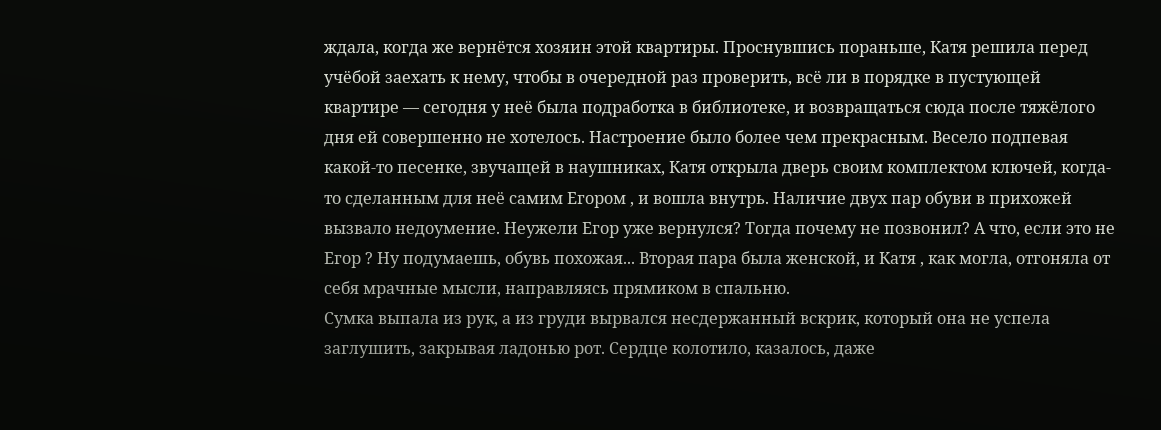ждала, когда же вернётся хозяин этой квартиры. Проснувшись пораньше, Катя решила перед учёбой заехать к нему, чтобы в очередной раз проверить, всё ли в порядке в пустующей квартире — сегодня у неё была подработка в библиотеке, и возвращаться сюда после тяжёлого дня ей совершенно не хотелось. Настроение было более чем прекрасным. Весело подпевая какой-то песенке, звучащей в наушниках, Катя открыла дверь своим комплектом ключей, когда-то сделанным для неё самим Егором , и вошла внутрь. Наличие двух пар обуви в прихожей вызвало недоумение. Неужели Егор уже вернулся? Тогда почему не позвонил? А что, если это не Егор ? Ну подумаешь, обувь похожая... Вторая пара была женской, и Катя , как могла, отгоняла от себя мрачные мысли, направляясь прямиком в спальню.
Сумка выпала из рук, а из груди вырвался несдержанный вскрик, который она не успела заглушить, закрывая ладонью рот. Сердце колотило, казалось, даже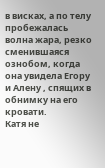в висках, а по телу пробежалась волна жара, резко сменившаяся ознобом, когда она увидела Егору и Алену , спящих в обнимку на его кровати.
Катя не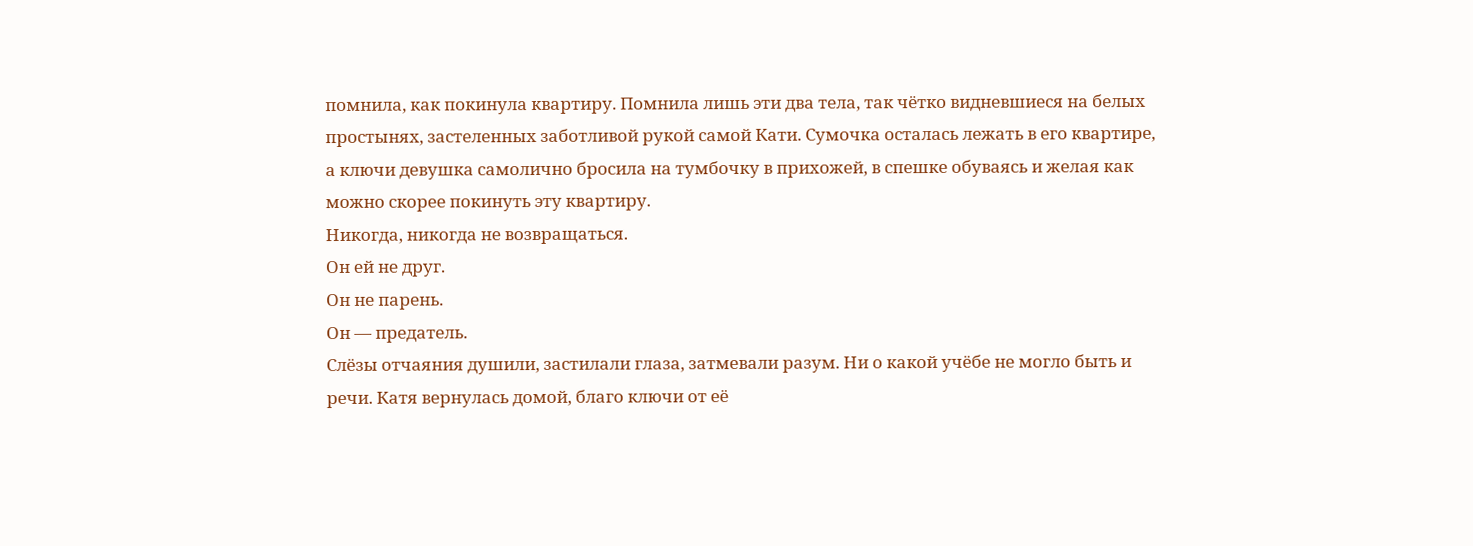помнила, как покинула квартиру. Помнила лишь эти два тела, так чётко видневшиеся на белых простынях, застеленных заботливой рукой самой Кати. Сумочка осталась лежать в его квартире, а ключи девушка самолично бросила на тумбочку в прихожей, в спешке обуваясь и желая как можно скорее покинуть эту квартиру.
Никогда, никогда не возвращаться.
Он ей не друг.
Он не парень.
Он — предатель.
Слёзы отчаяния душили, застилали глаза, затмевали разум. Ни о какой учёбе не могло быть и речи. Катя вернулась домой, благо ключи от её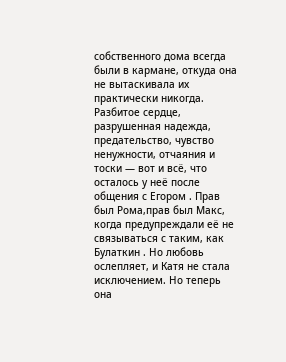собственного дома всегда были в кармане, откуда она не вытаскивала их практически никогда.
Разбитое сердце, разрушенная надежда, предательство, чувство ненужности, отчаяния и тоски — вот и всё, что осталось у неё после общения с Егором . Прав был Рома,прав был Макс, когда предупреждали её не связываться с таким, как Булаткин . Но любовь ослепляет, и Катя не стала исключением. Но теперь она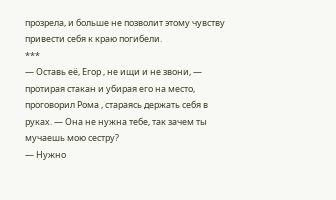прозрела, и больше не позволит этому чувству привести себя к краю погибели.
***
— Оставь её, Егор , не ищи и не звони, — протирая стакан и убирая его на место, проговорил Рома , стараясь держать себя в руках. — Она не нужна тебе, так зачем ты мучаешь мою сестру?
— Нужно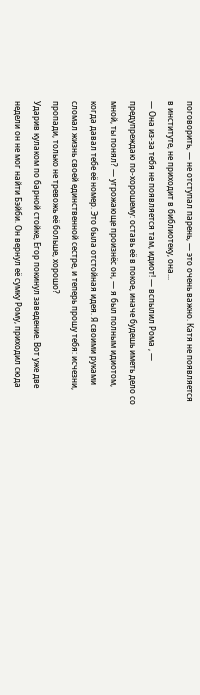поговорить, — не отступал парень, — это очень важно. Катя не появляется в институте, не приходит в библиотеку, она...
— Она из-за тебя не появляется там, идиот! — вспылил Рома , — предупреждаю по-хорошему: оставь её в покое, иначе будешь иметь дело со мной, ты понял? — угрожающе произнёс он, — я был полным идиотом, когда давал тебе её номер. Это была отстойная идея. Я своими руками сломал жизнь своей единственной сестре, и теперь прошу тебя: исчезни, пропади, только не тревожь её больше, хорошо?
Ударив кулаком по барной стойке, Егор покинул заведение. Вот уже две недели он не мог найти Бэйби. Он вернул её сумку Рому, приходил сюда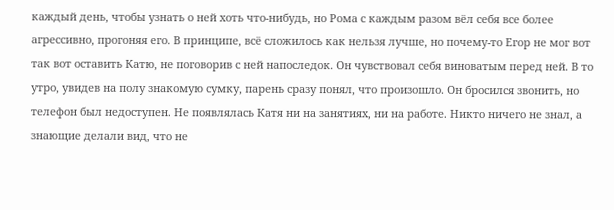каждый день, чтобы узнать о ней хоть что-нибудь, но Рома с каждым разом вёл себя все более агрессивно, прогоняя его. В принципе, всё сложилось как нельзя лучше, но почему-то Егор не мог вот так вот оставить Катю, не поговорив с ней напоследок. Он чувствовал себя виноватым перед ней. В то утро, увидев на полу знакомую сумку, парень сразу понял, что произошло. Он бросился звонить, но телефон был недоступен. Не появлялась Катя ни на занятиях, ни на работе. Никто ничего не знал, а знающие делали вид, что не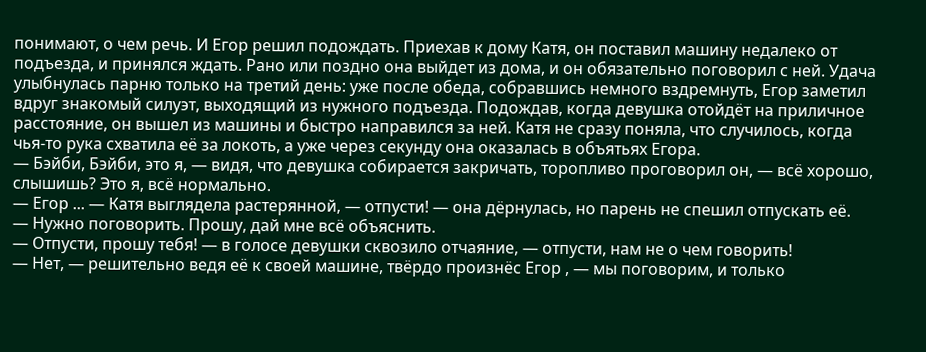понимают, о чем речь. И Егор решил подождать. Приехав к дому Катя, он поставил машину недалеко от подъезда, и принялся ждать. Рано или поздно она выйдет из дома, и он обязательно поговорил с ней. Удача улыбнулась парню только на третий день: уже после обеда, собравшись немного вздремнуть, Егор заметил вдруг знакомый силуэт, выходящий из нужного подъезда. Подождав, когда девушка отойдёт на приличное расстояние, он вышел из машины и быстро направился за ней. Катя не сразу поняла, что случилось, когда чья-то рука схватила её за локоть, а уже через секунду она оказалась в объятьях Егора.
— Бэйби, Бэйби, это я, — видя, что девушка собирается закричать, торопливо проговорил он, — всё хорошо, слышишь? Это я, всё нормально.
— Егор ... — Катя выглядела растерянной, — отпусти! — она дёрнулась, но парень не спешил отпускать её.
— Нужно поговорить. Прошу, дай мне всё объяснить.
— Отпусти, прошу тебя! — в голосе девушки сквозило отчаяние, — отпусти, нам не о чем говорить!
— Нет, — решительно ведя её к своей машине, твёрдо произнёс Егор , — мы поговорим, и только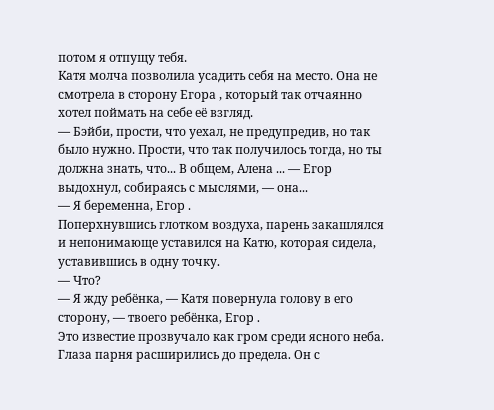потом я отпущу тебя.
Катя молча позволила усадить себя на место. Она не смотрела в сторону Егора , который так отчаянно хотел поймать на себе её взгляд.
— Бэйби, прости, что уехал, не предупредив, но так было нужно. Прости, что так получилось тогда, но ты должна знать, что... В общем, Алена ... — Егор выдохнул, собираясь с мыслями, — она...
— Я беременна, Егор .
Поперхнувшись глотком воздуха, парень закашлялся и непонимающе уставился на Катю, которая сидела, уставившись в одну точку.
— Что?
— Я жду ребёнка, — Катя повернула голову в его сторону, — твоего ребёнка, Егор .
Это известие прозвучало как гром среди ясного неба. Глаза парня расширились до предела. Он с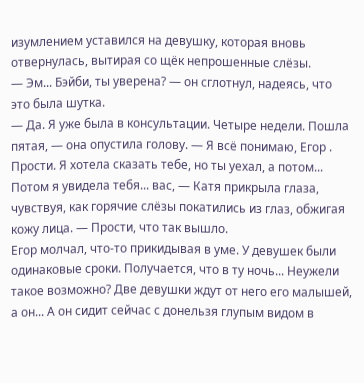изумлением уставился на девушку, которая вновь отвернулась, вытирая со щёк непрошенные слёзы.
— Эм... Бэйби, ты уверена? — он сглотнул, надеясь, что это была шутка.
— Да. Я уже была в консультации. Четыре недели. Пошла пятая, — она опустила голову. — Я всё понимаю, Егор . Прости. Я хотела сказать тебе, но ты уехал, а потом... Потом я увидела тебя... вас, — Катя прикрыла глаза, чувствуя, как горячие слёзы покатились из глаз, обжигая кожу лица. — Прости, что так вышло.
Егор молчал, что-то прикидывая в уме. У девушек были одинаковые сроки. Получается, что в ту ночь... Неужели такое возможно? Две девушки ждут от него его малышей, а он... А он сидит сейчас с донельзя глупым видом в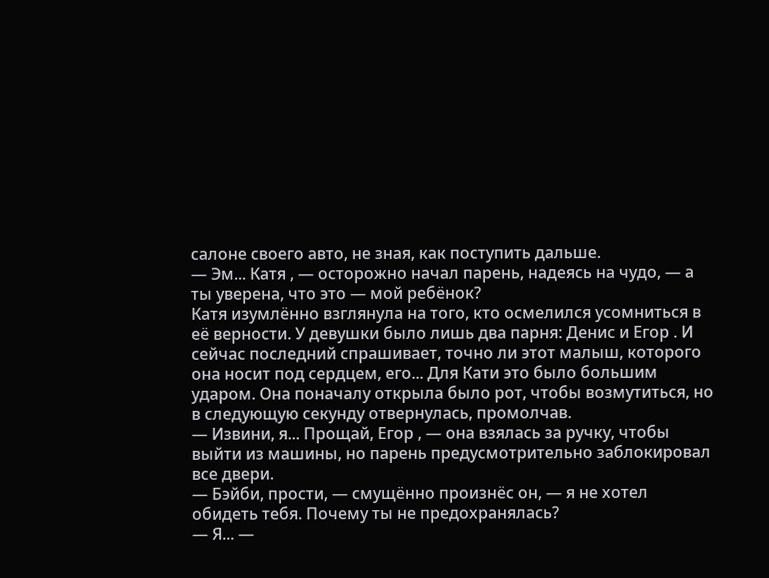салоне своего авто, не зная, как поступить дальше.
— Эм... Катя , — осторожно начал парень, надеясь на чудо, — а ты уверена, что это — мой ребёнок?
Катя изумлённо взглянула на того, кто осмелился усомниться в её верности. У девушки было лишь два парня: Денис и Егор . И сейчас последний спрашивает, точно ли этот малыш, которого она носит под сердцем, его... Для Кати это было большим ударом. Она поначалу открыла было рот, чтобы возмутиться, но в следующую секунду отвернулась, промолчав.
— Извини, я... Прощай, Егор , — она взялась за ручку, чтобы выйти из машины, но парень предусмотрительно заблокировал все двери.
— Бэйби, прости, — смущённо произнёс он, — я не хотел обидеть тебя. Почему ты не предохранялась?
— Я... —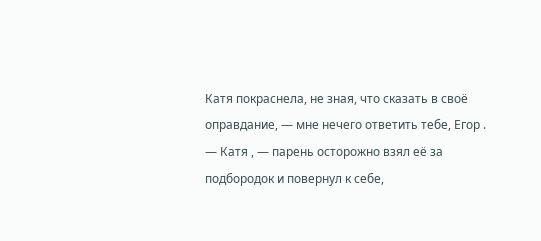Катя покраснела, не зная, что сказать в своё оправдание, — мне нечего ответить тебе, Егор .
— Катя , — парень осторожно взял её за подбородок и повернул к себе,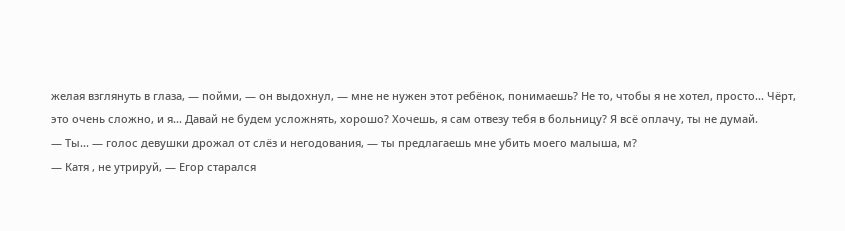желая взглянуть в глаза, — пойми, — он выдохнул, — мне не нужен этот ребёнок, понимаешь? Не то, чтобы я не хотел, просто... Чёрт, это очень сложно, и я... Давай не будем усложнять, хорошо? Хочешь, я сам отвезу тебя в больницу? Я всё оплачу, ты не думай.
— Ты... — голос девушки дрожал от слёз и негодования, — ты предлагаешь мне убить моего малыша, м?
— Катя , не утрируй, — Егор старался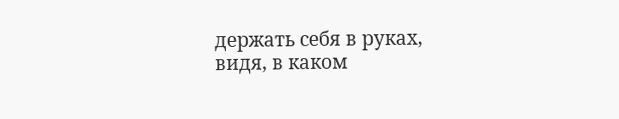держать себя в руках, видя, в каком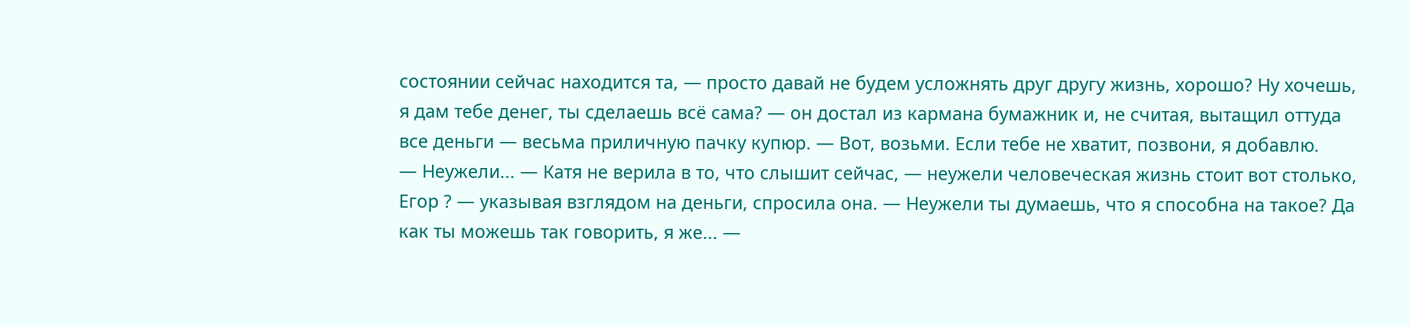состоянии сейчас находится та, — просто давай не будем усложнять друг другу жизнь, хорошо? Ну хочешь, я дам тебе денег, ты сделаешь всё сама? — он достал из кармана бумажник и, не считая, вытащил оттуда все деньги — весьма приличную пачку купюр. — Вот, возьми. Если тебе не хватит, позвони, я добавлю.
— Неужели... — Катя не верила в то, что слышит сейчас, — неужели человеческая жизнь стоит вот столько, Егор ? — указывая взглядом на деньги, спросила она. — Неужели ты думаешь, что я способна на такое? Да как ты можешь так говорить, я же... —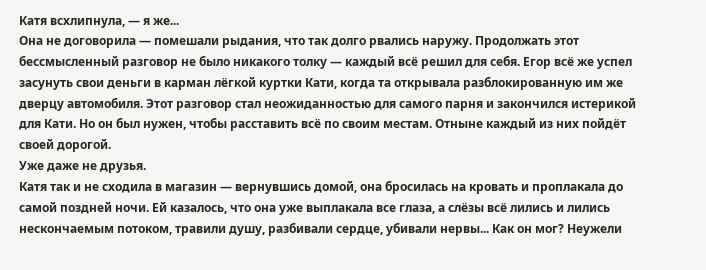Катя всхлипнула, — я же...
Она не договорила — помешали рыдания, что так долго рвались наружу. Продолжать этот бессмысленный разговор не было никакого толку — каждый всё решил для себя. Егор всё же успел засунуть свои деньги в карман лёгкой куртки Кати, когда та открывала разблокированную им же дверцу автомобиля. Этот разговор стал неожиданностью для самого парня и закончился истерикой для Кати. Но он был нужен, чтобы расставить всё по своим местам. Отныне каждый из них пойдёт своей дорогой.
Уже даже не друзья.
Катя так и не сходила в магазин — вернувшись домой, она бросилась на кровать и проплакала до самой поздней ночи. Ей казалось, что она уже выплакала все глаза, а слёзы всё лились и лились нескончаемым потоком, травили душу, разбивали сердце, убивали нервы... Как он мог? Неужели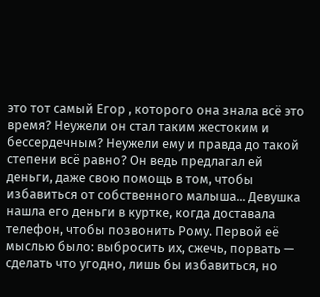это тот самый Егор , которого она знала всё это время? Неужели он стал таким жестоким и бессердечным? Неужели ему и правда до такой степени всё равно? Он ведь предлагал ей деньги, даже свою помощь в том, чтобы избавиться от собственного малыша... Девушка нашла его деньги в куртке, когда доставала телефон, чтобы позвонить Рому. Первой её мыслью было: выбросить их, сжечь, порвать — сделать что угодно, лишь бы избавиться, но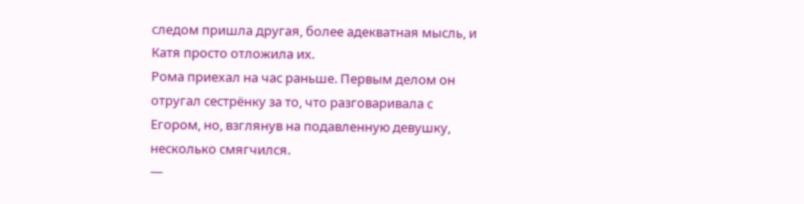следом пришла другая, более адекватная мысль, и Катя просто отложила их.
Рома приехал на час раньше. Первым делом он отругал сестрёнку за то, что разговаривала с Егором, но, взглянув на подавленную девушку, несколько смягчился.
—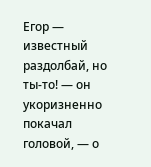Егор — известный раздолбай, но ты-то! — он укоризненно покачал головой, — о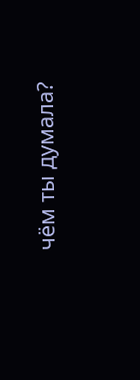чём ты думала?